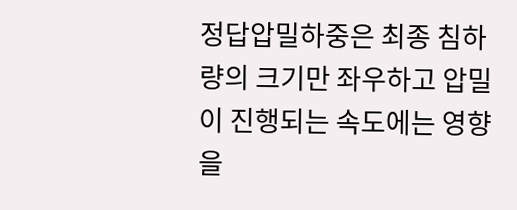정답압밀하중은 최종 침하량의 크기만 좌우하고 압밀이 진행되는 속도에는 영향을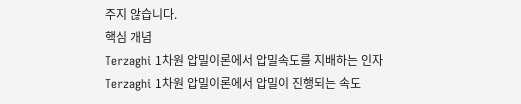주지 않습니다.
핵심 개념
Terzaghi 1차원 압밀이론에서 압밀속도를 지배하는 인자
Terzaghi 1차원 압밀이론에서 압밀이 진행되는 속도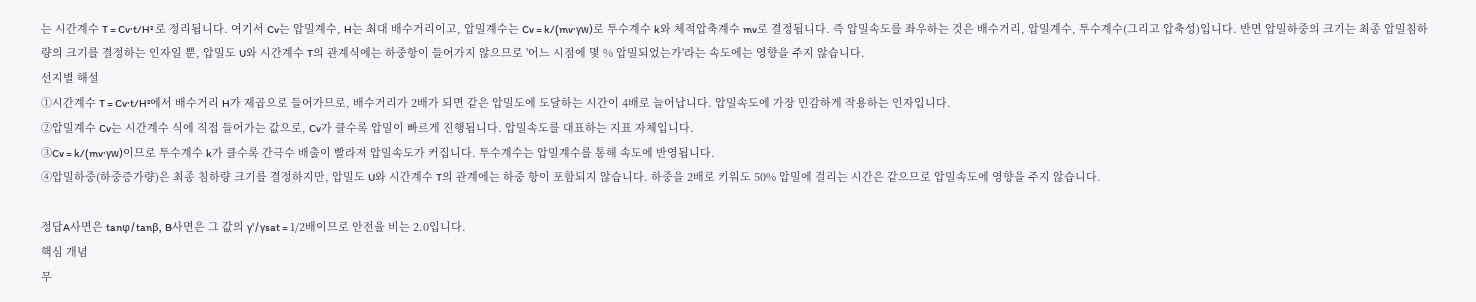는 시간계수 T = Cv·t/H² 로 정리됩니다. 여기서 Cv는 압밀계수, H는 최대 배수거리이고, 압밀계수는 Cv = k/(mv·γw)로 투수계수 k와 체적압축계수 mv로 결정됩니다. 즉 압밀속도를 좌우하는 것은 배수거리, 압밀계수, 투수계수(그리고 압축성)입니다. 반면 압밀하중의 크기는 최종 압밀침하량의 크기를 결정하는 인자일 뿐, 압밀도 U와 시간계수 T의 관계식에는 하중항이 들어가지 않으므로 '어느 시점에 몇 % 압밀되었는가'라는 속도에는 영향을 주지 않습니다.
선지별 해설
①시간계수 T = Cv·t/H²에서 배수거리 H가 제곱으로 들어가므로, 배수거리가 2배가 되면 같은 압밀도에 도달하는 시간이 4배로 늘어납니다. 압밀속도에 가장 민감하게 작용하는 인자입니다.
②압밀계수 Cv는 시간계수 식에 직접 들어가는 값으로, Cv가 클수록 압밀이 빠르게 진행됩니다. 압밀속도를 대표하는 지표 자체입니다.
③Cv = k/(mv·γw)이므로 투수계수 k가 클수록 간극수 배출이 빨라져 압밀속도가 커집니다. 투수계수는 압밀계수를 통해 속도에 반영됩니다.
④압밀하중(하중증가량)은 최종 침하량 크기를 결정하지만, 압밀도 U와 시간계수 T의 관계에는 하중 항이 포함되지 않습니다. 하중을 2배로 키워도 50% 압밀에 걸리는 시간은 같으므로 압밀속도에 영향을 주지 않습니다.

정답A사면은 tanφ/tanβ, B사면은 그 값의 γ'/γsat = 1/2배이므로 안전율 비는 2.0입니다.
핵심 개념
무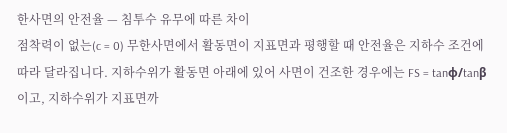한사면의 안전율 — 침투수 유무에 따른 차이
점착력이 없는(c = 0) 무한사면에서 활동면이 지표면과 평행할 때 안전율은 지하수 조건에 따라 달라집니다. 지하수위가 활동면 아래에 있어 사면이 건조한 경우에는 FS = tanφ/tanβ이고, 지하수위가 지표면까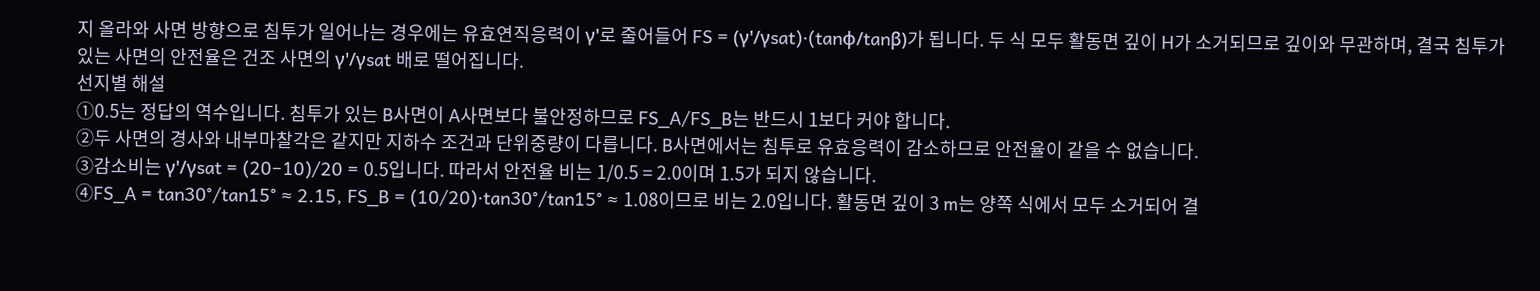지 올라와 사면 방향으로 침투가 일어나는 경우에는 유효연직응력이 γ'로 줄어들어 FS = (γ'/γsat)·(tanφ/tanβ)가 됩니다. 두 식 모두 활동면 깊이 H가 소거되므로 깊이와 무관하며, 결국 침투가 있는 사면의 안전율은 건조 사면의 γ'/γsat 배로 떨어집니다.
선지별 해설
①0.5는 정답의 역수입니다. 침투가 있는 B사면이 A사면보다 불안정하므로 FS_A/FS_B는 반드시 1보다 커야 합니다.
②두 사면의 경사와 내부마찰각은 같지만 지하수 조건과 단위중량이 다릅니다. B사면에서는 침투로 유효응력이 감소하므로 안전율이 같을 수 없습니다.
③감소비는 γ'/γsat = (20−10)/20 = 0.5입니다. 따라서 안전율 비는 1/0.5 = 2.0이며 1.5가 되지 않습니다.
④FS_A = tan30°/tan15° ≈ 2.15, FS_B = (10/20)·tan30°/tan15° ≈ 1.08이므로 비는 2.0입니다. 활동면 깊이 3 m는 양쪽 식에서 모두 소거되어 결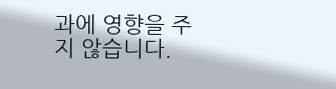과에 영향을 주지 않습니다.